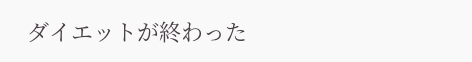ダイエットが終わった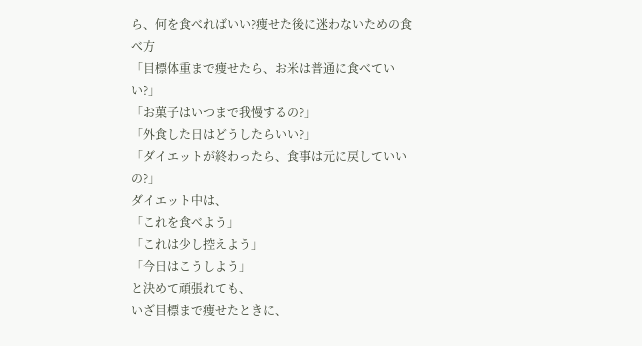ら、何を食べればいい?痩せた後に迷わないための食べ方
「目標体重まで痩せたら、お米は普通に食べていい?」
「お菓子はいつまで我慢するの?」
「外食した日はどうしたらいい?」
「ダイエットが終わったら、食事は元に戻していいの?」
ダイエット中は、
「これを食べよう」
「これは少し控えよう」
「今日はこうしよう」
と決めて頑張れても、
いざ目標まで痩せたときに、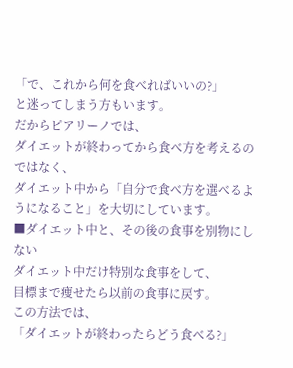「で、これから何を食べればいいの?」
と迷ってしまう方もいます。
だからピアリーノでは、
ダイエットが終わってから食べ方を考えるのではなく、
ダイエット中から「自分で食べ方を選べるようになること」を大切にしています。
■ダイエット中と、その後の食事を別物にしない
ダイエット中だけ特別な食事をして、
目標まで痩せたら以前の食事に戻す。
この方法では、
「ダイエットが終わったらどう食べる?」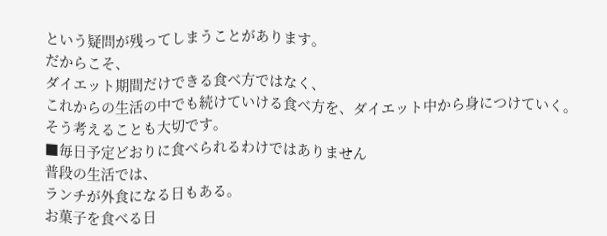という疑問が残ってしまうことがあります。
だからこそ、
ダイエット期間だけできる食べ方ではなく、
これからの生活の中でも続けていける食べ方を、ダイエット中から身につけていく。
そう考えることも大切です。
■毎日予定どおりに食べられるわけではありません
普段の生活では、
ランチが外食になる日もある。
お菓子を食べる日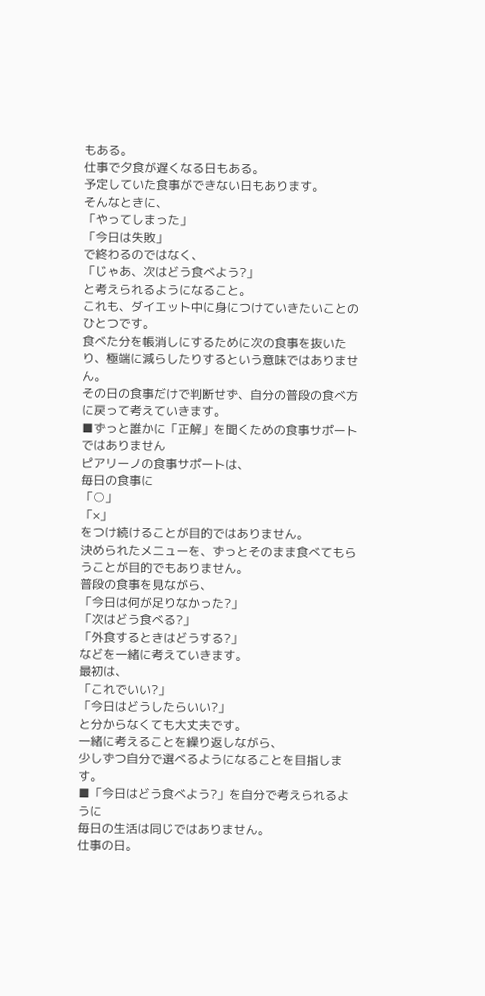もある。
仕事で夕食が遅くなる日もある。
予定していた食事ができない日もあります。
そんなときに、
「やってしまった」
「今日は失敗」
で終わるのではなく、
「じゃあ、次はどう食べよう?」
と考えられるようになること。
これも、ダイエット中に身につけていきたいことのひとつです。
食べた分を帳消しにするために次の食事を抜いたり、極端に減らしたりするという意味ではありません。
その日の食事だけで判断せず、自分の普段の食べ方に戻って考えていきます。
■ずっと誰かに「正解」を聞くための食事サポートではありません
ピアリーノの食事サポートは、
毎日の食事に
「○」
「×」
をつけ続けることが目的ではありません。
決められたメニューを、ずっとそのまま食べてもらうことが目的でもありません。
普段の食事を見ながら、
「今日は何が足りなかった?」
「次はどう食べる?」
「外食するときはどうする?」
などを一緒に考えていきます。
最初は、
「これでいい?」
「今日はどうしたらいい?」
と分からなくても大丈夫です。
一緒に考えることを繰り返しながら、
少しずつ自分で選べるようになることを目指します。
■「今日はどう食べよう?」を自分で考えられるように
毎日の生活は同じではありません。
仕事の日。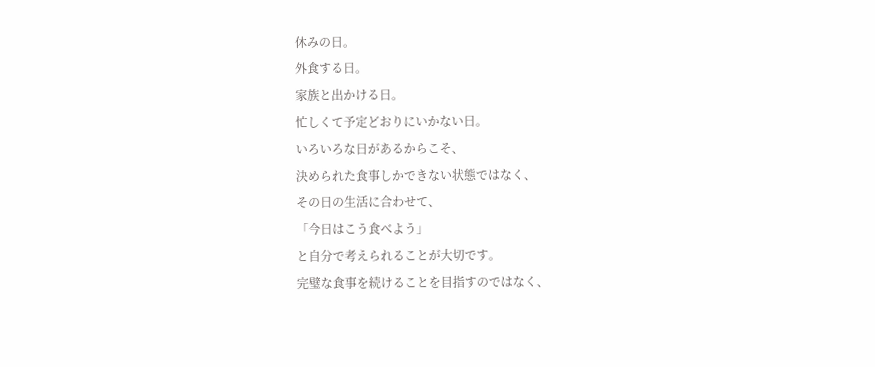休みの日。
外食する日。
家族と出かける日。
忙しくて予定どおりにいかない日。
いろいろな日があるからこそ、
決められた食事しかできない状態ではなく、
その日の生活に合わせて、
「今日はこう食べよう」
と自分で考えられることが大切です。
完璧な食事を続けることを目指すのではなく、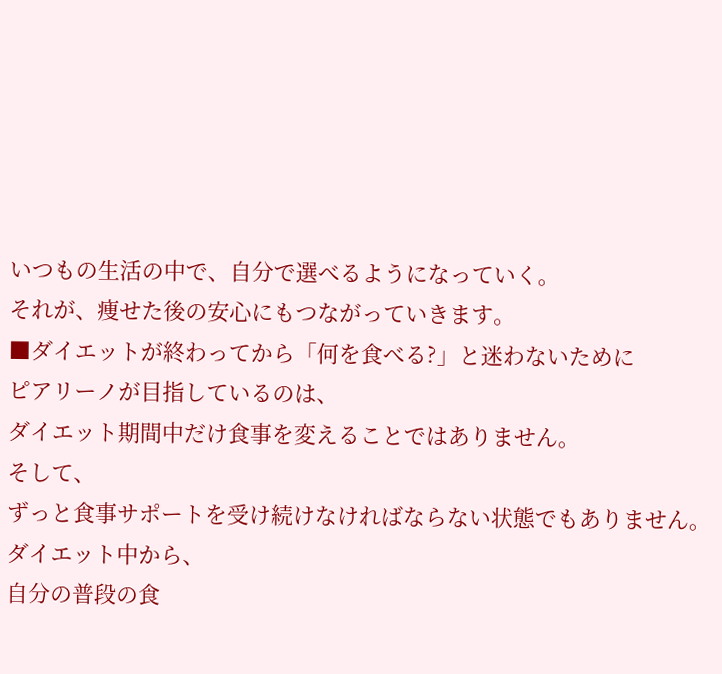いつもの生活の中で、自分で選べるようになっていく。
それが、痩せた後の安心にもつながっていきます。
■ダイエットが終わってから「何を食べる?」と迷わないために
ピアリーノが目指しているのは、
ダイエット期間中だけ食事を変えることではありません。
そして、
ずっと食事サポートを受け続けなければならない状態でもありません。
ダイエット中から、
自分の普段の食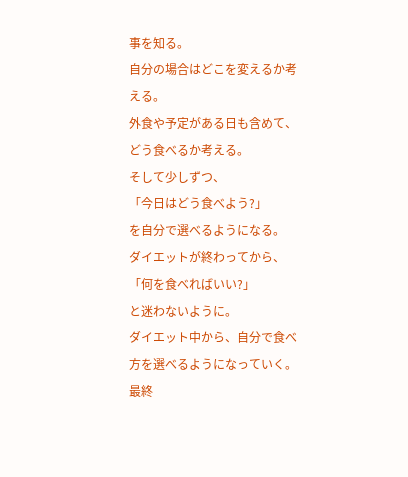事を知る。
自分の場合はどこを変えるか考える。
外食や予定がある日も含めて、どう食べるか考える。
そして少しずつ、
「今日はどう食べよう?」
を自分で選べるようになる。
ダイエットが終わってから、
「何を食べればいい?」
と迷わないように。
ダイエット中から、自分で食べ方を選べるようになっていく。
最終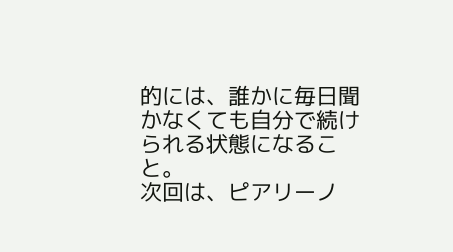的には、誰かに毎日聞かなくても自分で続けられる状態になること。
次回は、ピアリーノ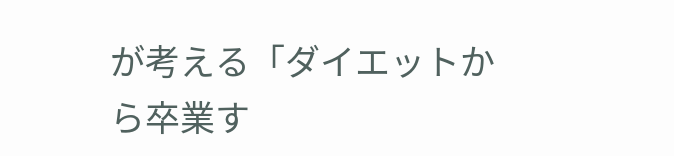が考える「ダイエットから卒業す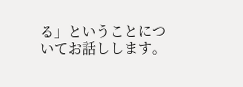る」ということについてお話しします。